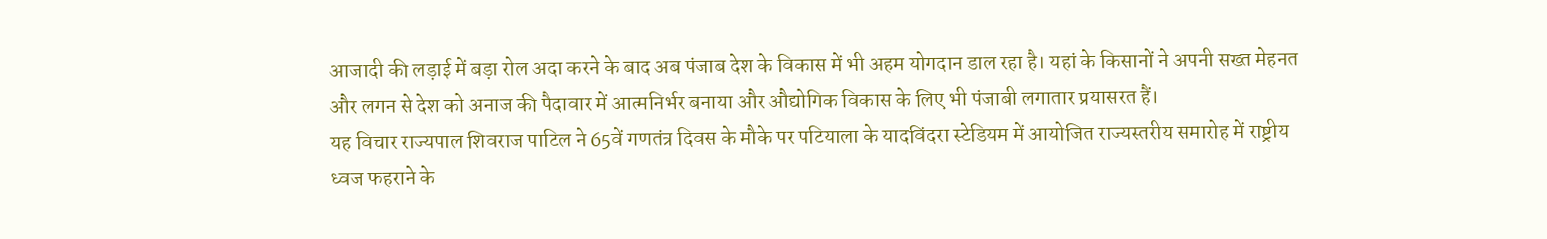आजादी की लड़ाई में बड़ा रोल अदा करने के बाद अब पंजाब देश के विकास में भी अहम योगदान डाल रहा है। यहां के किसानों ने अपनी सख्त मेहनत और लगन से देश को अनाज की पैदावार में आत्मनिर्भर बनाया और औद्योगिक विकास के लिए भी पंजाबी लगातार प्रयासरत हैं।
यह विचार राज्यपाल शिवराज पाटिल ने 65वें गणतंत्र दिवस के मौके पर पटियाला के यादविंदरा स्टेडियम में आयोजित राज्यस्तरीय समारोह में राष्ट्रीय ध्वज फहराने के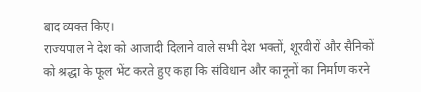बाद व्यक्त किए।
राज्यपाल ने देश को आजादी दिलाने वाले सभी देश भक्तों, शूरवीरों और सैनिकों को श्रद्धा के फूल भेंट करते हुए कहा कि संविधान और कानूनों का निर्माण करने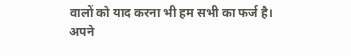वालों को याद करना भी हम सभी का फर्ज है।
अपने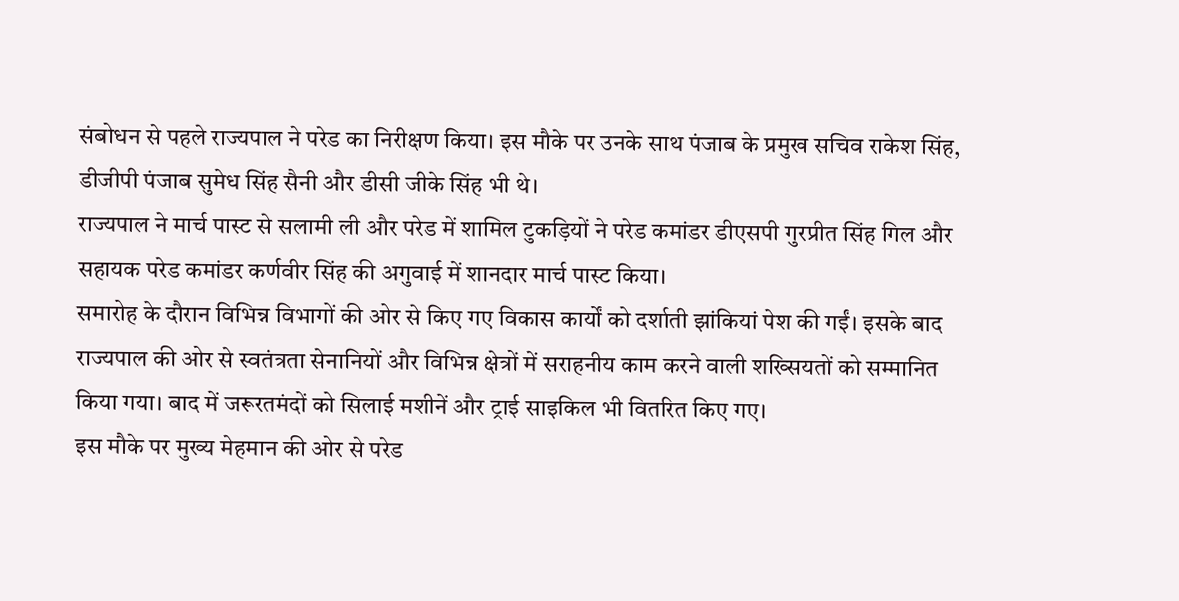संबोधन से पहले राज्यपाल ने परेड का निरीक्षण किया। इस मौके पर उनके साथ पंजाब के प्रमुख सचिव राकेश सिंह, डीजीपी पंजाब सुमेध सिंह सैनी और डीसी जीके सिंह भी थे।
राज्यपाल ने मार्च पास्ट से सलामी ली और परेड में शामिल टुकड़ियों ने परेड कमांडर डीएसपी गुरप्रीत सिंह गिल और सहायक परेड कमांडर कर्णवीर सिंह की अगुवाई में शानदार मार्च पास्ट किया।
समारोह के दौरान विभिन्न विभागों की ओर से किए गए विकास कार्यों को दर्शाती झांकियां पेश की गईं। इसके बाद राज्यपाल की ओर से स्वतंत्रता सेनानियों और विभिन्न क्षेत्रों में सराहनीय काम करने वाली शख्सियतों को सम्मानित किया गया। बाद में जरूरतमंदों को सिलाई मशीनें और ट्राई साइकिल भी वितरित किए गए।
इस मौके पर मुख्य मेहमान की ओर से परेड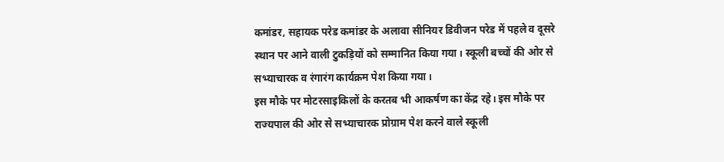कमांडर, सहायक परेड कमांडर के अलावा सीनियर डिवीजन परेड में पहले व दूसरे स्थान पर आने वाली टुकड़ियों को सम्मानित किया गया। स्कूली बच्चों की ओर से सभ्याचारक व रंगारंग कार्यक्रम पेश किया गया।
इस मौके पर मोटरसाइकिलों के करतब भी आकर्षण का केंद्र रहे। इस मौके पर राज्यपाल की ओर से सभ्याचारक प्रोग्राम पेश करने वाले स्कूली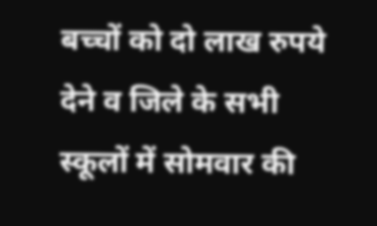बच्चों को दो लाख रुपये देने व जिले के सभी स्कूलों में सोमवार की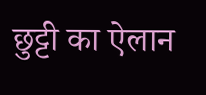छुट्टी का ऐलान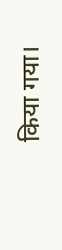किया गया।